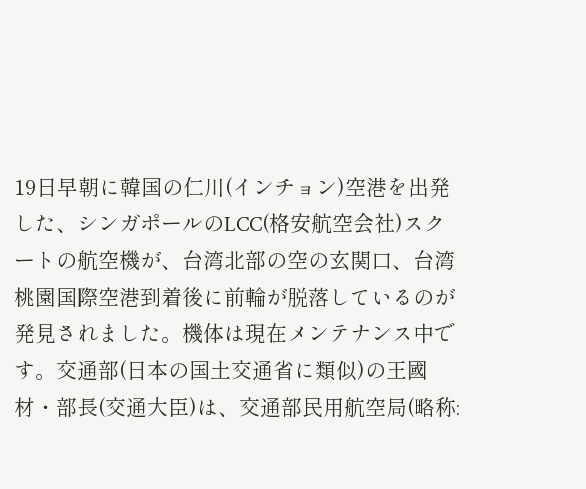19日早朝に韓国の仁川(インチョン)空港を出発した、シンガポールのLCC(格安航空会社)スクートの航空機が、台湾北部の空の玄関口、台湾桃園国際空港到着後に前輪が脱落しているのが発見されました。機体は現在メンテナンス中です。交通部(日本の国土交通省に類似)の王國材・部長(交通大臣)は、交通部民用航空局(略称: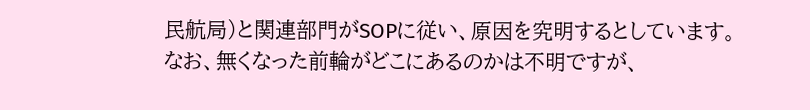民航局)と関連部門がSOPに従い、原因を究明するとしています。
なお、無くなった前輪がどこにあるのかは不明ですが、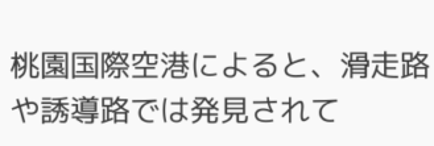桃園国際空港によると、滑走路や誘導路では発見されて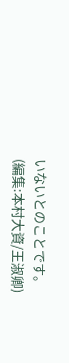いないとのことです。
(編集:本村大資/王淑卿)